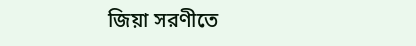জিয়া সরণীতে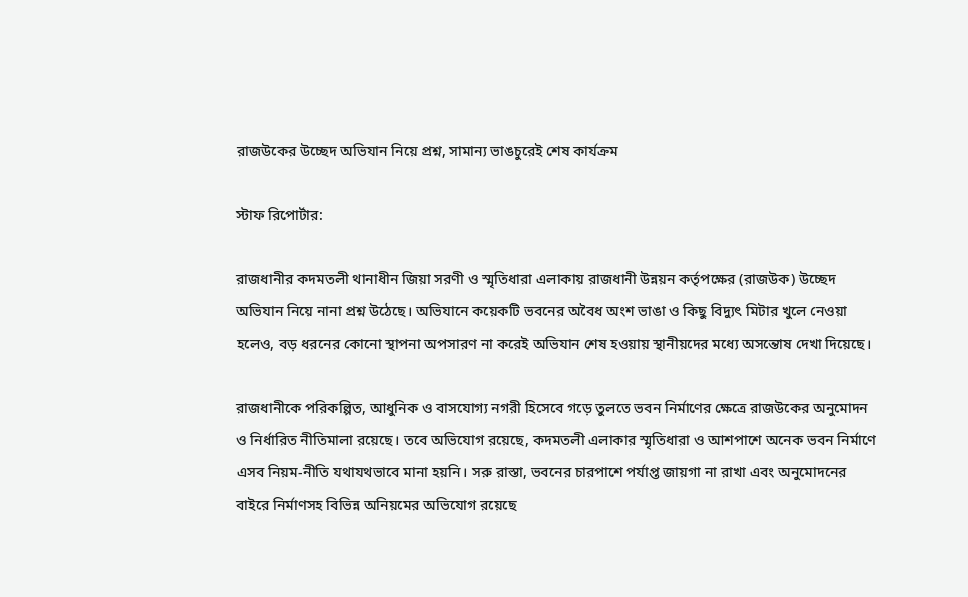রাজউকের উচ্ছেদ অভিযান নিয়ে প্রশ্ন, সামান্য ভাঙচুরেই শেষ কার্যক্রম

স্টাফ রিপোর্টার:

রাজধানীর কদমতলী থানাধীন জিয়া সরণী ও স্মৃতিধারা এলাকায় রাজধানী উন্নয়ন কর্তৃপক্ষের (রাজউক) উচ্ছেদ অভিযান নিয়ে নানা প্রশ্ন উঠেছে। অভিযানে কয়েকটি ভবনের অবৈধ অংশ ভাঙা ও কিছু বিদ্যুৎ মিটার খুলে নেওয়া হলেও, বড় ধরনের কোনো স্থাপনা অপসারণ না করেই অভিযান শেষ হওয়ায় স্থানীয়দের মধ্যে অসন্তোষ দেখা দিয়েছে।

রাজধানীকে পরিকল্পিত, আধুনিক ও বাসযোগ্য নগরী হিসেবে গড়ে তুলতে ভবন নির্মাণের ক্ষেত্রে রাজউকের অনুমোদন ও নির্ধারিত নীতিমালা রয়েছে। তবে অভিযোগ রয়েছে, কদমতলী এলাকার স্মৃতিধারা ও আশপাশে অনেক ভবন নির্মাণে এসব নিয়ম-নীতি যথাযথভাবে মানা হয়নি। সরু রাস্তা, ভবনের চারপাশে পর্যাপ্ত জায়গা না রাখা এবং অনুমোদনের বাইরে নির্মাণসহ বিভিন্ন অনিয়মের অভিযোগ রয়েছে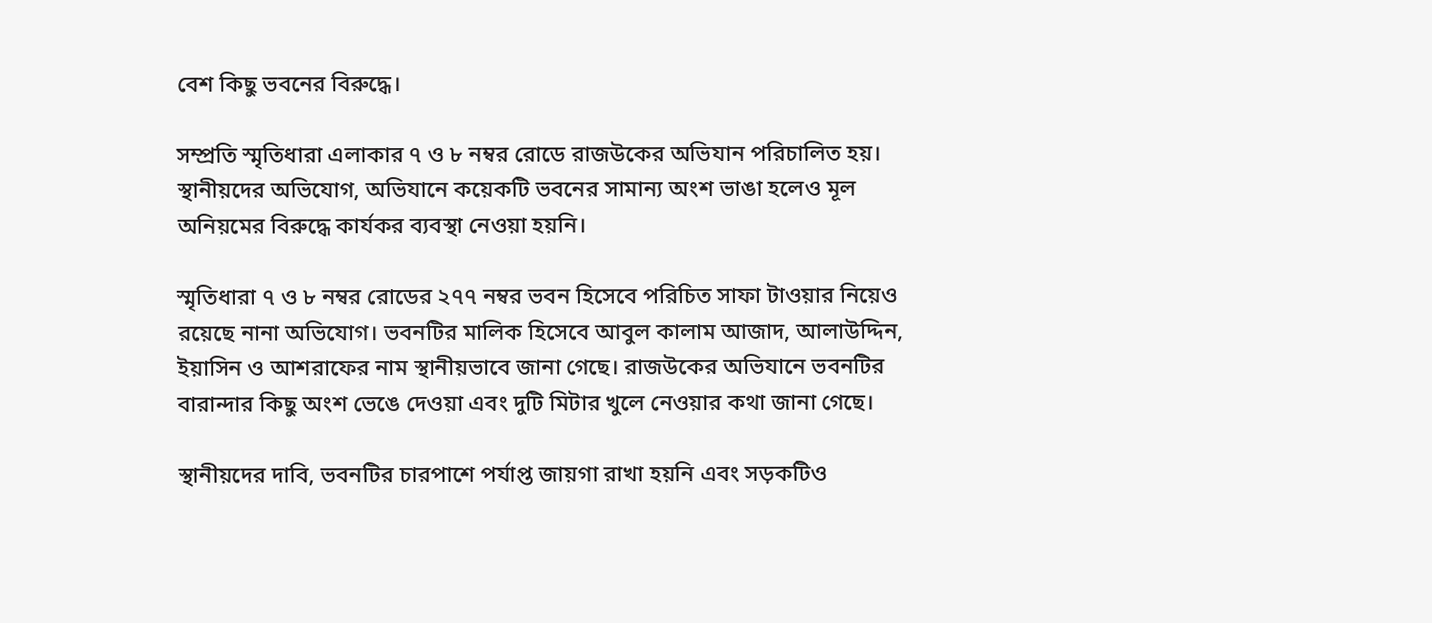বেশ কিছু ভবনের বিরুদ্ধে।

সম্প্রতি স্মৃতিধারা এলাকার ৭ ও ৮ নম্বর রোডে রাজউকের অভিযান পরিচালিত হয়। স্থানীয়দের অভিযোগ, অভিযানে কয়েকটি ভবনের সামান্য অংশ ভাঙা হলেও মূল অনিয়মের বিরুদ্ধে কার্যকর ব্যবস্থা নেওয়া হয়নি।

স্মৃতিধারা ৭ ও ৮ নম্বর রোডের ২৭৭ নম্বর ভবন হিসেবে পরিচিত সাফা টাওয়ার নিয়েও রয়েছে নানা অভিযোগ। ভবনটির মালিক হিসেবে আবুল কালাম আজাদ, আলাউদ্দিন, ইয়াসিন ও আশরাফের নাম স্থানীয়ভাবে জানা গেছে। রাজউকের অভিযানে ভবনটির বারান্দার কিছু অংশ ভেঙে দেওয়া এবং দুটি মিটার খুলে নেওয়ার কথা জানা গেছে।

স্থানীয়দের দাবি, ভবনটির চারপাশে পর্যাপ্ত জায়গা রাখা হয়নি এবং সড়কটিও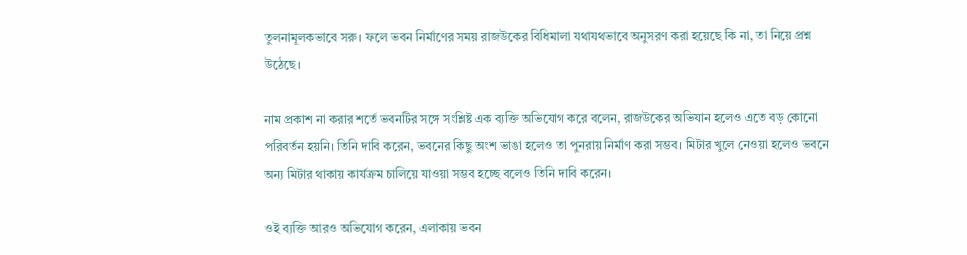তুলনামূলকভাবে সরু। ফলে ভবন নির্মাণের সময় রাজউকের বিধিমালা যথাযথভাবে অনুসরণ করা হয়েছে কি না, তা নিয়ে প্রশ্ন উঠেছে।

নাম প্রকাশ না করার শর্তে ভবনটির সঙ্গে সংশ্লিষ্ট এক ব্যক্তি অভিযোগ করে বলেন, রাজউকের অভিযান হলেও এতে বড় কোনো পরিবর্তন হয়নি। তিনি দাবি করেন, ভবনের কিছু অংশ ভাঙা হলেও তা পুনরায় নির্মাণ করা সম্ভব। মিটার খুলে নেওয়া হলেও ভবনে অন্য মিটার থাকায় কার্যক্রম চালিয়ে যাওয়া সম্ভব হচ্ছে বলেও তিনি দাবি করেন।

ওই ব্যক্তি আরও অভিযোগ করেন, এলাকায় ভবন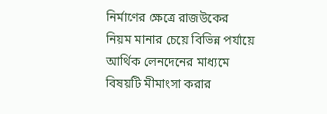নির্মাণের ক্ষেত্রে রাজউকের নিয়ম মানার চেয়ে বিভিন্ন পর্যায়ে আর্থিক লেনদেনের মাধ্যমে বিষয়টি মীমাংসা করার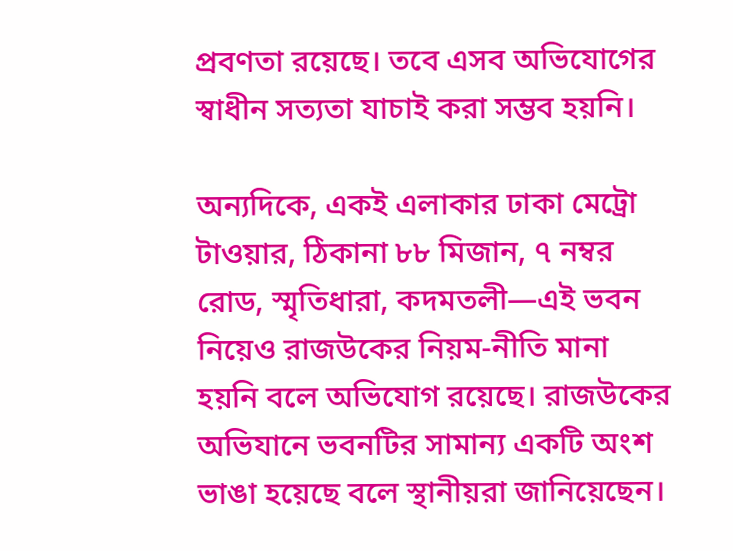প্রবণতা রয়েছে। তবে এসব অভিযোগের স্বাধীন সত্যতা যাচাই করা সম্ভব হয়নি।

অন্যদিকে, একই এলাকার ঢাকা মেট্রো টাওয়ার, ঠিকানা ৮৮ মিজান, ৭ নম্বর রোড, স্মৃতিধারা, কদমতলী—এই ভবন নিয়েও রাজউকের নিয়ম-নীতি মানা হয়নি বলে অভিযোগ রয়েছে। রাজউকের অভিযানে ভবনটির সামান্য একটি অংশ ভাঙা হয়েছে বলে স্থানীয়রা জানিয়েছেন।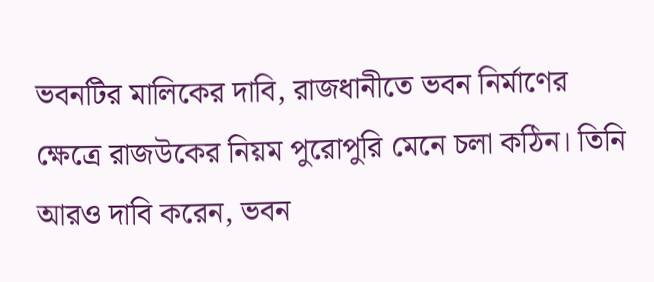ভবনটির মালিকের দাবি, রাজধানীতে ভবন নির্মাণের ক্ষেত্রে রাজউকের নিয়ম পুরোপুরি মেনে চলা কঠিন। তিনি আরও দাবি করেন, ভবন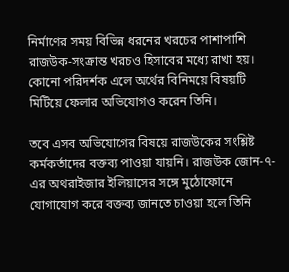নির্মাণের সময় বিভিন্ন ধরনের খরচের পাশাপাশি রাজউক-সংক্রান্ত খরচও হিসাবের মধ্যে রাখা হয়। কোনো পরিদর্শক এলে অর্থের বিনিময়ে বিষয়টি মিটিয়ে ফেলার অভিযোগও করেন তিনি।

তবে এসব অভিযোগের বিষয়ে রাজউকের সংশ্লিষ্ট কর্মকর্তাদের বক্তব্য পাওয়া যায়নি। রাজউক জোন-৭-এর অথরাইজার ইলিয়াসের সঙ্গে মুঠোফোনে যোগাযোগ করে বক্তব্য জানতে চাওয়া হলে তিনি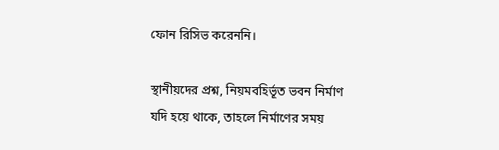ফোন রিসিভ করেননি।

স্থানীয়দের প্রশ্ন, নিয়মবহির্ভূত ভবন নির্মাণ যদি হয়ে থাকে, তাহলে নির্মাণের সময়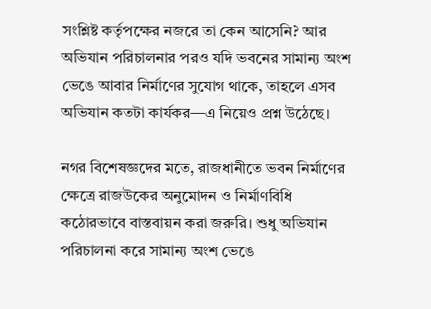সংশ্লিষ্ট কর্তৃপক্ষের নজরে তা কেন আসেনি? আর অভিযান পরিচালনার পরও যদি ভবনের সামান্য অংশ ভেঙে আবার নির্মাণের সুযোগ থাকে, তাহলে এসব অভিযান কতটা কার্যকর—এ নিয়েও প্রশ্ন উঠেছে।

নগর বিশেষজ্ঞদের মতে, রাজধানীতে ভবন নির্মাণের ক্ষেত্রে রাজউকের অনুমোদন ও নির্মাণবিধি কঠোরভাবে বাস্তবায়ন করা জরুরি। শুধু অভিযান পরিচালনা করে সামান্য অংশ ভেঙে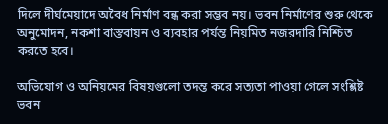দিলে দীর্ঘমেয়াদে অবৈধ নির্মাণ বন্ধ করা সম্ভব নয়। ভবন নির্মাণের শুরু থেকে অনুমোদন, নকশা বাস্তবায়ন ও ব্যবহার পর্যন্ত নিয়মিত নজরদারি নিশ্চিত করতে হবে।

অভিযোগ ও অনিয়মের বিষয়গুলো তদন্ত করে সত্যতা পাওয়া গেলে সংশ্লিষ্ট ভবন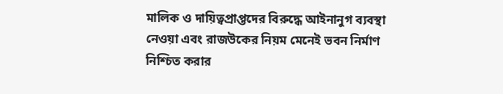মালিক ও দায়িত্বপ্রাপ্তদের বিরুদ্ধে আইনানুগ ব্যবস্থা নেওয়া এবং রাজউকের নিয়ম মেনেই ভবন নির্মাণ নিশ্চিত করার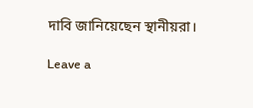দাবি জানিয়েছেন স্থানীয়রা।

Leave a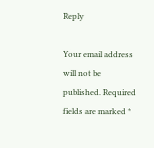Reply

Your email address will not be published. Required fields are marked *